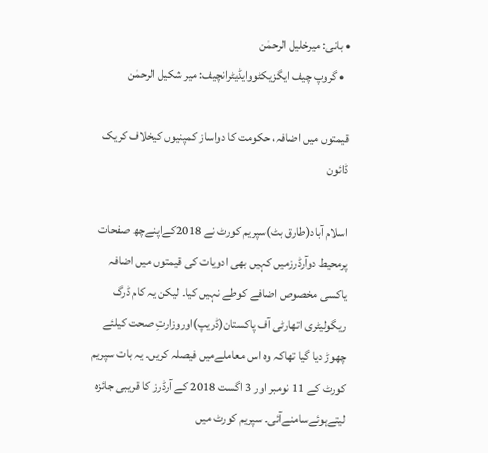• بانی: میرخلیل الرحمٰن
  • گروپ چیف ایگزیکٹووایڈیٹرانچیف: میر شکیل الرحمٰن

قیمتوں میں اضافہ، حکومت کا دواساز کمپنیوں کیخلاف کریک ڈائون

اسلام آباد(طارق بٹ)سپریم کورٹ نے 2018کےاپنےچھ صفحات پرمحیط دوآرڈرزمیں کہیں بھی ادویات کی قیمتوں میں اضافہ یاکسی مخصوص اضافے کوطے نہیں کیا۔ لیکن یہ کام ڈرگ ریگولیٹری اتھارٹی آف پاکستان(ڈریپ)اوروزارتِ صحت کیلئے چھوڑ دیا گیا تھاکہ وہ اس معاملےمیں فیصلہ کریں۔ یہ بات سپریم کورٹ کے 11 نومبر اور 3 اگست 2018 کے آرڈرز کا قریبی جائزہ لیتےہوئےسامنےآئی۔ سپریم کورٹ میں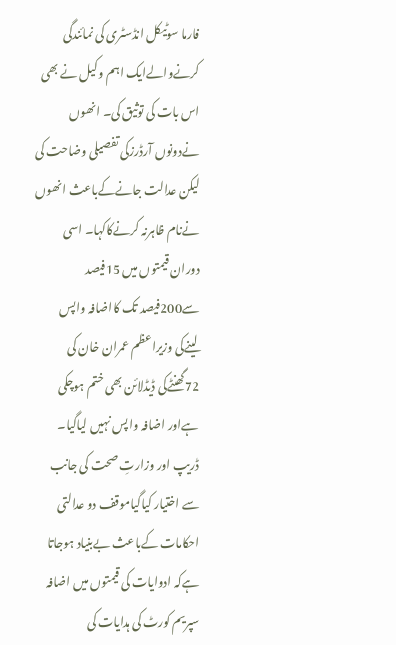فارما سوٹیکل انڈسٹری کی نمائندگی کرنےوالےایک اہم وکیل نے بھی اس بات کی توثیق کی۔ انھوں نےدونوں آرڈرزکی تفصیلی وضاحت کی لیکن عدالت جانےکےباعث انھوں نےنام ظاہرنہ کرنےکاکہا۔ اسی دوران قیمتوں میں 15فیصد سے200فیصد تک کااضافہ واپس لینےکی وزیراعظم عمران خان کی 72گھنٹےکی ڈیڈلائن بھی ختم ہوچکی ہےاور اضافہ واپس نہیں لیاگیا۔ ڈریپ اور وزارتِ صحت کی جانب سے اختیار کیاگیاموقف دو عدالتی احکامات کےباعث بےبنیاد ہوجاتا ہےکہ ادوایات کی قیمتوں میں اضافہ سپریم کورٹ کی ہدایات کی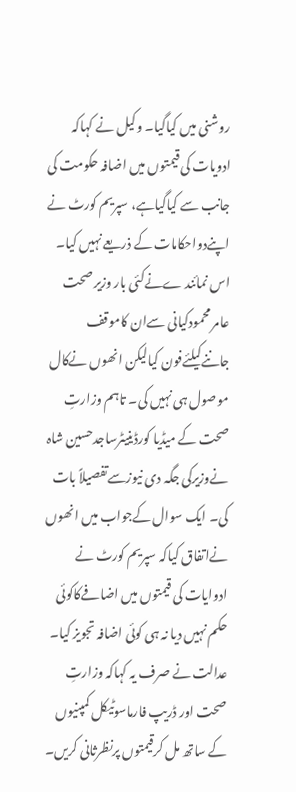روشنی میں کیاگیا۔ وکیل نے کہاکہ ادویات کی قیمتوں میں اضافہ حکومت کی جانب سے کیاگیاہے، سپریم کورٹ نے اپنےدواحکامات کے ذریعے نہیں کیا۔ اس نمائند ےنےکئی بار وزیر صحت عامر محمودکیانی سےان کاموقف جاننےکیلئےفون کیالیکن انھوں نےکال موصول ہی نہیں کی۔ تاہم وزارتِ صحت کے میڈیا کورڈینیٹرساجدحسین شاہ نےوزیرکی جگہ دی نیوزسےتفصیلاً بات کی۔ ایک سوال کےجواب میں انھوں نےاتفاق کیاکہ سپریم کورٹ نے ادوایات کی قیمتوں میں اضافےکاکوئی حکم نہیں دیا نہ ہی کوئی اضافہ تجویز کیا۔ عدالت نے صرف یہ کہاکہ وزارتِ صحت اور ڈریپ فارماسوٹیکل کمپنیوں کے ساتھ مل کرقیمتوں پرنظرثانی کریں۔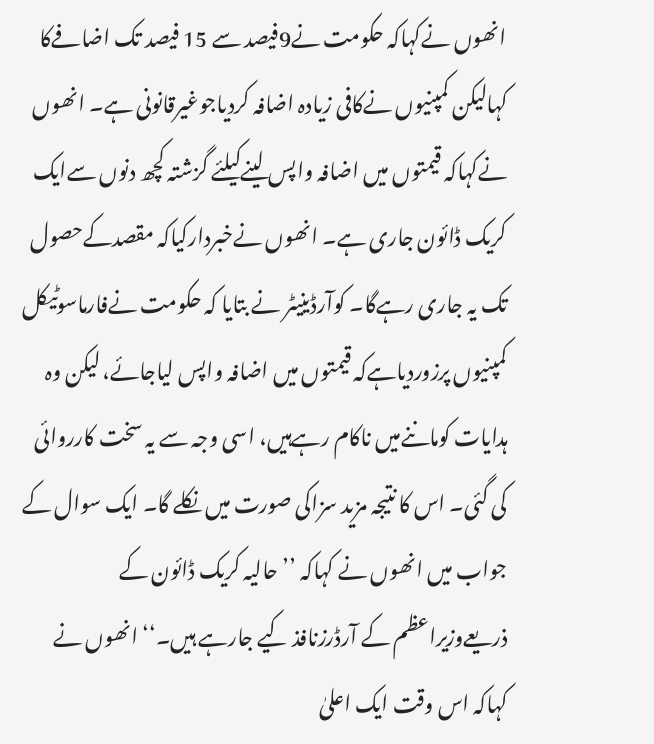انھوں نےکہاکہ حکومت نے9فیصد سے 15 فیصد تک اضافےکا کہالیکن کمپنیوں نےکافی زیادہ اضافہ کردیاجوغیرقانونی ہے۔ انھوں نےکہاکہ قیمتوں میں اضافہ واپس لینےکیلئے گزشتہ کچھ دنوں سےایک کریک ڈائون جاری ہے۔ انھوں نےخبردارکیاکہ مقصدکےحصول تک یہ جاری رہےگا۔ کوآرڈینیٹر نے بتایا کہ حکومت نےفارماسوٹیکل کمپنیوں پرزوردیاہےکہ قیمتوں میں اضافہ واپس لیاجائے، لیکن وہ ہدایات کوماننےمیں ناکام رہےہیں، اسی وجہ سے یہ سخت کارروائی کی گئی۔ اس کا نتیجہ مزید سزاکی صورت میں نکلے گا۔ ایک سوال کے جواب میں انھوں نے کہاکہ ’’حالیہ کریک ڈائون کے ذریعےوزیراعظم کے آرڈرزنافذ کیے جارہے ہیں۔‘‘ انھوں نے کہاکہ اس وقت ایک اعلیٰ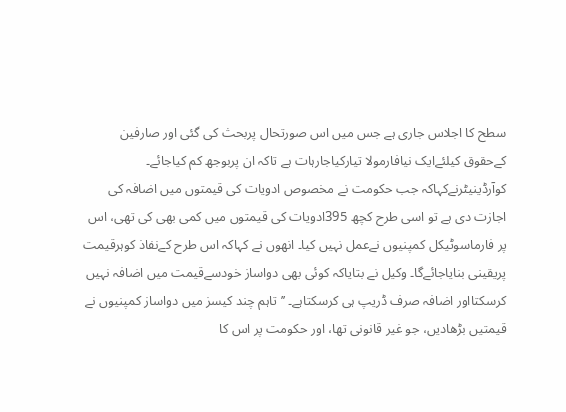سطح کا اجلاس جاری ہے جس میں اس صورتحال پربحث کی گئی اور صارفین کےحقوق کیلئےایک نیافارمولا تیارکیاجارہات ہے تاکہ ان پربوجھ کم کیاجائے۔ کوآرڈینیٹرنےکہاکہ جب حکومت نے مخصوص ادویات کی قیمتوں میں اضافہ کی اجازت دی ہے تو اسی طرح کچھ 395ادویات کی قیمتوں میں کمی بھی کی تھی، اس پر فارماسوٹیکل کمپنیوں نےعمل نہیں کیا۔ انھوں نے کہاکہ اس طرح کےنفاذ کوہرقیمت پریقینی بنایاجائےگا۔ وکیل نے بتایاکہ کوئی بھی دواساز خودسےقیمت میں اضافہ نہیں کرسکتااور اضافہ صرف ڈریپ ہی کرسکتاہے۔ ’’تاہم چند کیسز میں دواساز کمپنیوں نے قیمتیں بڑھادیں، جو غیر قانونی تھا، اور حکومت پر اس کا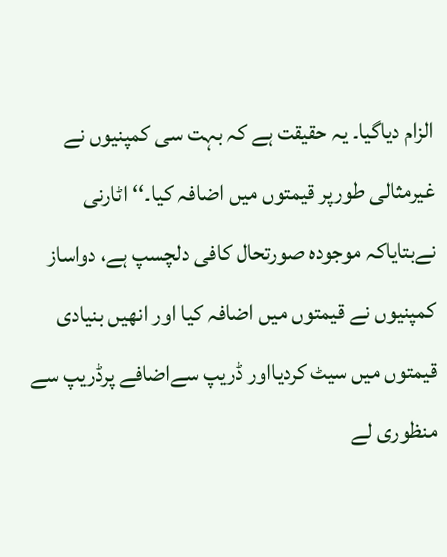الزام دیاگیا۔ یہ حقیقت ہے کہ بہت سی کمپنیوں نے غیرمثالی طورپر قیمتوں میں اضافہ کیا۔‘‘ اٹارنی نےبتایاکہ موجودہ صورتحال کافی دلچسپ ہے، دواساز کمپنیوں نے قیمتوں میں اضافہ کیا اور انھیں بنیادی قیمتوں میں سیٹ کردیااور ڈریپ سےاضافے پرڈریپ سے منظوری لے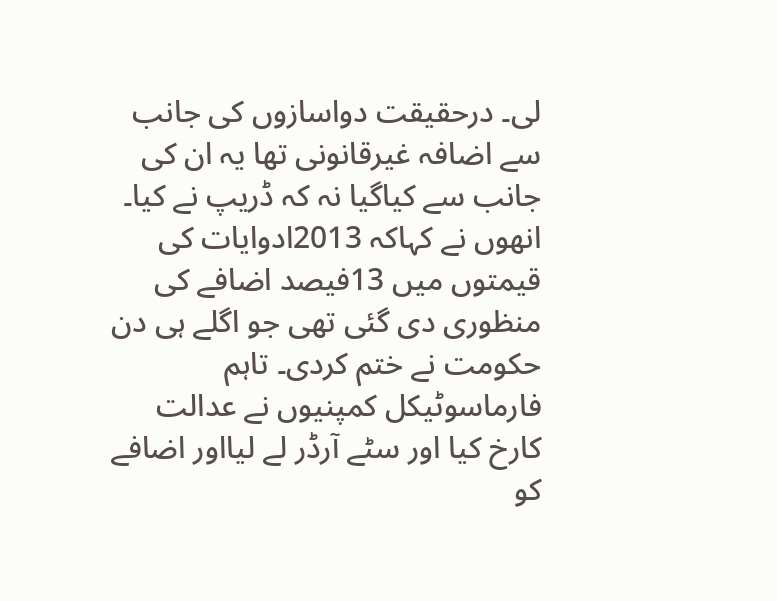لی۔ درحقیقت دواسازوں کی جانب سے اضافہ غیرقانونی تھا یہ ان کی جانب سے کیاگیا نہ کہ ڈریپ نے کیا۔ انھوں نے کہاکہ 2013ادوایات کی قیمتوں میں 13فیصد اضافے کی منظوری دی گئی تھی جو اگلے ہی دن حکومت نے ختم کردی۔ تاہم فارماسوٹیکل کمپنیوں نے عدالت کارخ کیا اور سٹے آرڈر لے لیااور اضافے کو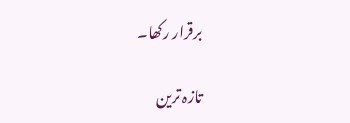برقرار رکھا۔

تازہ ترین